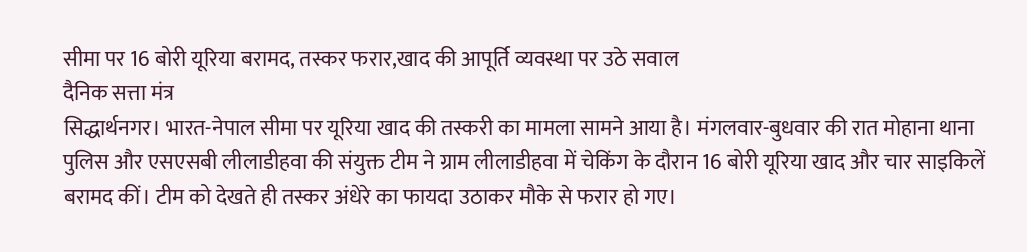सीमा पर 16 बोरी यूरिया बरामद, तस्कर फरार,खाद की आपूर्ति व्यवस्था पर उठे सवाल
दैनिक सत्ता मंत्र
सिद्धार्थनगर। भारत-नेपाल सीमा पर यूरिया खाद की तस्करी का मामला सामने आया है। मंगलवार-बुधवार की रात मोहाना थाना पुलिस और एसएसबी लीलाडीहवा की संयुक्त टीम ने ग्राम लीलाडीहवा में चेकिंग के दौरान 16 बोरी यूरिया खाद और चार साइकिलें बरामद कीं। टीम को देखते ही तस्कर अंधेरे का फायदा उठाकर मौके से फरार हो गए।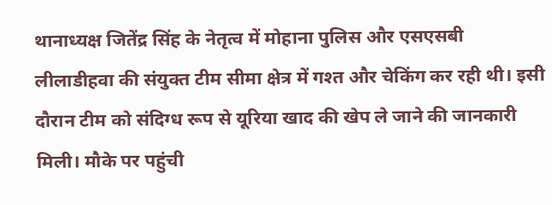थानाध्यक्ष जितेंद्र सिंह के नेतृत्व में मोहाना पुलिस और एसएसबी लीलाडीहवा की संयुक्त टीम सीमा क्षेत्र में गश्त और चेकिंग कर रही थी। इसी दौरान टीम को संदिग्ध रूप से यूरिया खाद की खेप ले जाने की जानकारी मिली। मौके पर पहुंची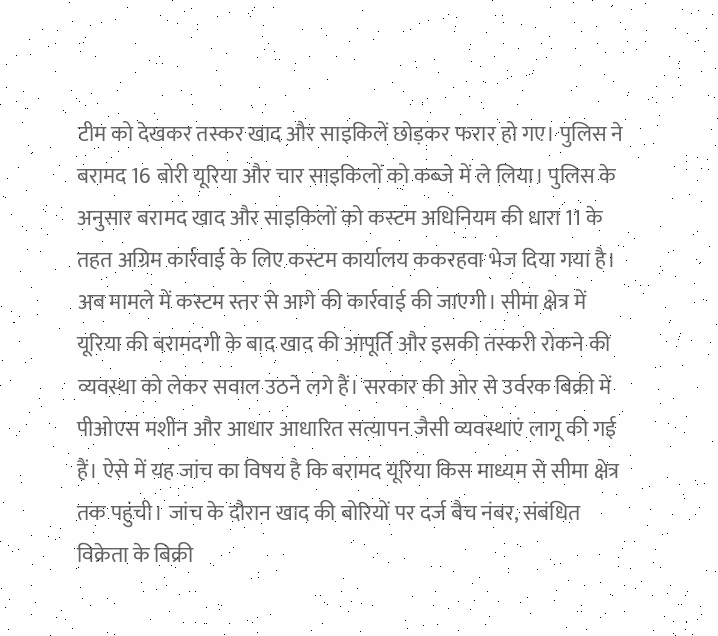टीम को देखकर तस्कर खाद और साइकिलें छोड़कर फरार हो गए। पुलिस ने बरामद 16 बोरी यूरिया और चार साइकिलों को कब्जे में ले लिया। पुलिस के अनुसार बरामद खाद और साइकिलों को कस्टम अधिनियम की धारा 11 के तहत अग्रिम कार्रवाई के लिए कस्टम कार्यालय ककरहवा भेज दिया गया है। अब मामले में कस्टम स्तर से आगे की कार्रवाई की जाएगी। सीमा क्षेत्र में यूरिया की बरामदगी के बाद खाद की आपूर्ति और इसकी तस्करी रोकने की व्यवस्था को लेकर सवाल उठने लगे हैं। सरकार की ओर से उर्वरक बिक्री में पीओएस मशीन और आधार आधारित सत्यापन जैसी व्यवस्थाएं लागू की गई हैं। ऐसे में यह जांच का विषय है कि बरामद यूरिया किस माध्यम से सीमा क्षेत्र तक पहुंची। जांच के दौरान खाद की बोरियों पर दर्ज बैच नंबर, संबंधित विक्रेता के बिक्री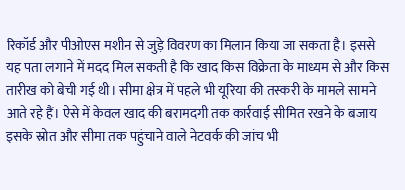रिकॉर्ड और पीओएस मशीन से जुड़े विवरण का मिलान किया जा सकता है। इससे यह पता लगाने में मदद मिल सकती है कि खाद किस विक्रेता के माध्यम से और किस तारीख को बेची गई थी। सीमा क्षेत्र में पहले भी यूरिया की तस्करी के मामले सामने आते रहे हैं। ऐसे में केवल खाद की बरामदगी तक कार्रवाई सीमित रखने के बजाय इसके स्रोत और सीमा तक पहुंचाने वाले नेटवर्क की जांच भी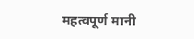महत्वपूर्ण मानी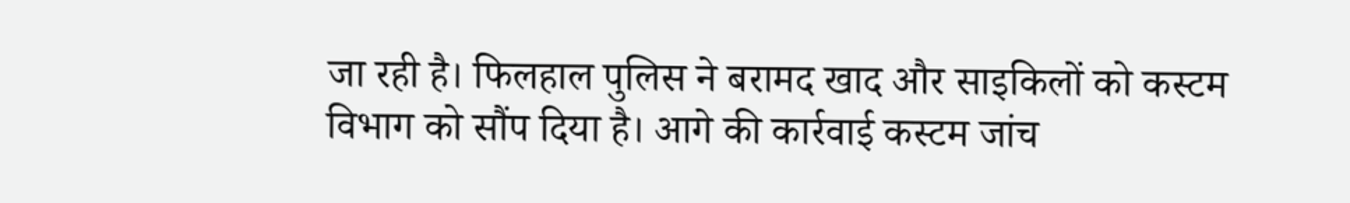जा रही है। फिलहाल पुलिस ने बरामद खाद और साइकिलों को कस्टम विभाग को सौंप दिया है। आगे की कार्रवाई कस्टम जांच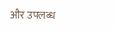और उपलब्ध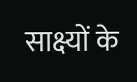साक्ष्यों के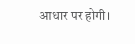आधार पर होगी।